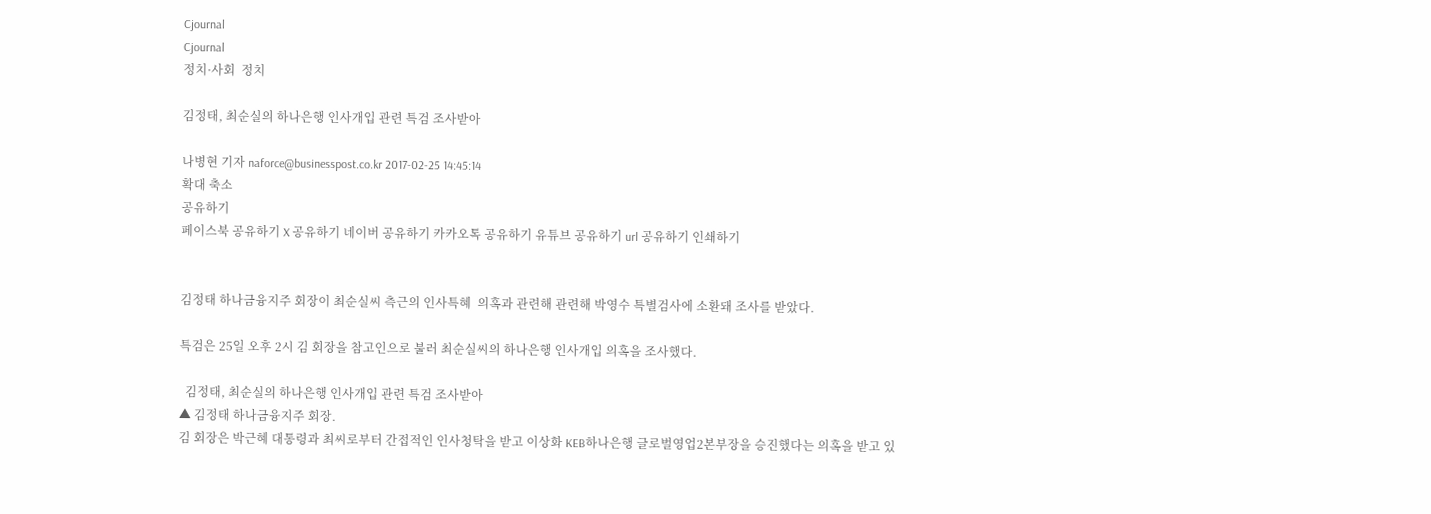Cjournal
Cjournal
정치·사회  정치

김정태, 최순실의 하나은행 인사개입 관련 특검 조사받아

나병현 기자 naforce@businesspost.co.kr 2017-02-25 14:45:14
확대 축소
공유하기
페이스북 공유하기 X 공유하기 네이버 공유하기 카카오톡 공유하기 유튜브 공유하기 url 공유하기 인쇄하기


김정태 하나금융지주 회장이 최순실씨 측근의 인사특혜  의혹과 관련해 관련해 박영수 특별검사에 소환돼 조사를 받았다.

특검은 25일 오후 2시 김 회장을 참고인으로 불러 최순실씨의 하나은행 인사개입 의혹을 조사했다.

  김정태, 최순실의 하나은행 인사개입 관련 특검 조사받아
▲ 김정태 하나금융지주 회장.
김 회장은 박근혜 대통령과 최씨로부터 간접적인 인사청탁을 받고 이상화 KEB하나은행 글로벌영업2본부장을 승진했다는 의혹을 받고 있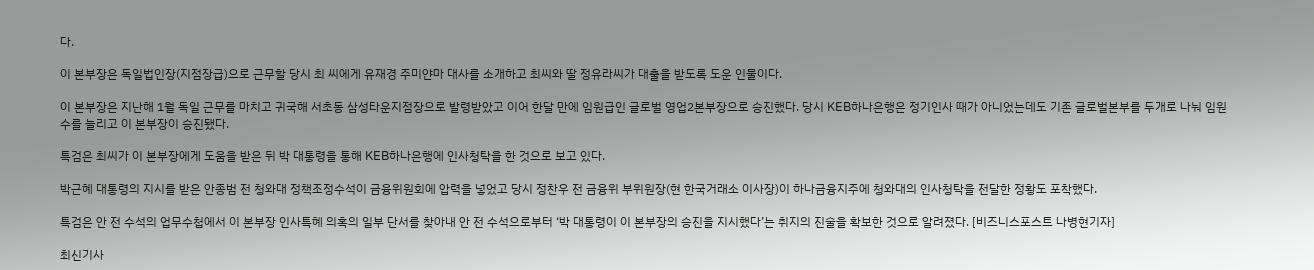다.

이 본부장은 독일법인장(지점장급)으로 근무할 당시 최 씨에게 유재경 주미얀마 대사를 소개하고 최씨와 딸 정유라씨가 대출을 받도록 도운 인물이다.

이 본부장은 지난해 1월 독일 근무를 마치고 귀국해 서초동 삼성타운지점장으로 발령받았고 이어 한달 만에 임원급인 글로벌 영업2본부장으로 승진했다. 당시 KEB하나은행은 정기인사 때가 아니었는데도 기존 글로벌본부를 두개로 나눠 임원 수를 늘리고 이 본부장이 승진됐다.

특검은 최씨가 이 본부장에게 도움을 받은 뒤 박 대통령을 통해 KEB하나은행에 인사청탁을 한 것으로 보고 있다.

박근혜 대통령의 지시를 받은 안종범 전 청와대 정책조정수석이 금융위원회에 압력을 넣었고 당시 정찬우 전 금융위 부위원장(현 한국거래소 이사장)이 하나금융지주에 청와대의 인사청탁을 전달한 정황도 포착했다.

특검은 안 전 수석의 업무수첩에서 이 본부장 인사특혜 의혹의 일부 단서를 찾아내 안 전 수석으로부터 ‘박 대통령이 이 본부장의 승진을 지시했다’는 취지의 진술을 확보한 것으로 알려졌다. [비즈니스포스트 나병현기자]

최신기사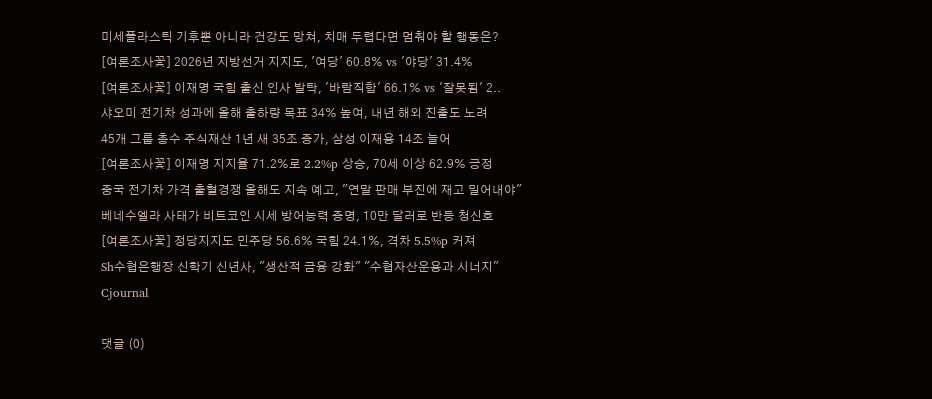미세플라스틱 기후뿐 아니라 건강도 망쳐, 치매 두렵다면 멈춰야 할 행동은?
[여론조사꽃] 2026년 지방선거 지지도, '여당' 60.8% vs '야당' 31.4%
[여론조사꽃] 이재명 국힘 출신 인사 발탁, '바람직함' 66.1% vs '잘못됨' 2..
샤오미 전기차 성과에 올해 출하량 목표 34% 높여, 내년 해외 진출도 노려
45개 그룹 총수 주식재산 1년 새 35조 증가, 삼성 이재용 14조 늘어
[여론조사꽃] 이재명 지지율 71.2%로 2.2%p 상승, 70세 이상 62.9% 긍정
중국 전기차 가격 출혈경쟁 올해도 지속 예고, "연말 판매 부진에 재고 밀어내야"
베네수엘라 사태가 비트코인 시세 방어능력 증명, 10만 달러로 반등 청신호
[여론조사꽃] 정당지지도 민주당 56.6% 국힘 24.1%, 격차 5.5%p 커져
Sh수협은행장 신학기 신년사, "생산적 금융 강화" "수협자산운용과 시너지"
Cjournal

댓글 (0)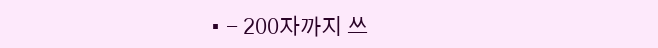• - 200자까지 쓰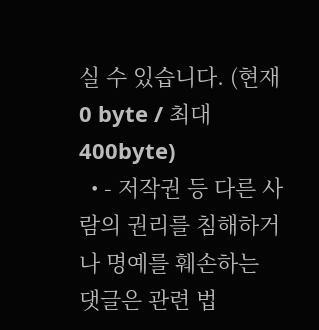실 수 있습니다. (현재 0 byte / 최대 400byte)
  • - 저작권 등 다른 사람의 권리를 침해하거나 명예를 훼손하는 댓글은 관련 법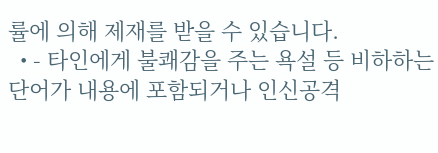률에 의해 제재를 받을 수 있습니다.
  • - 타인에게 불쾌감을 주는 욕설 등 비하하는 단어가 내용에 포함되거나 인신공격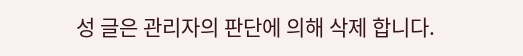성 글은 관리자의 판단에 의해 삭제 합니다.